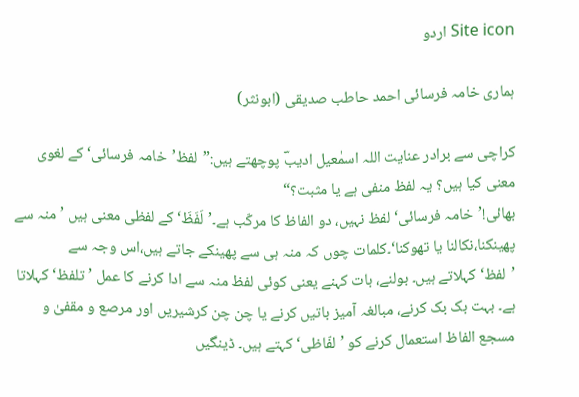Site icon اردو

ہماری خامہ فرسائی احمد حاطب صدیقی (ابونثر)

کراچی سے برادر عنایت اللہ اسمٰعیل ادیبؔ پوچھتے ہیں:”لفظ’خامہ فرسائی‘ کے لغوی معنی کیا ہیں؟ یہ لفظ منفی ہے یا مثبت؟“
بھائی!’خامہ فرسائی‘ لفظ نہیں، دو الفاظ کا مرکّب ہے۔’لَفَظَ‘ کے لفظی معنی ہیں ’منہ سے پھینکنا،نکالنا یا تھوکنا‘۔کلمات چوں کہ منہ ہی سے پھینکے جاتے ہیں،اس وجہ سے ’لفظ‘کہلاتے ہیں۔ بولنے، بات کہنے یعنی کوئی لفظ منہ سے ادا کرنے کا عمل ’تلفظ‘کہلاتا ہے۔ بہت بک بک کرنے، مبالغہ آمیز باتیں کرنے یا چن چن کرشیریں اور مرصع و مقفیٰ و مسجع الفاظ استعمال کرنے کو ’لفّاظی‘کہتے ہیں۔ ڈینگیں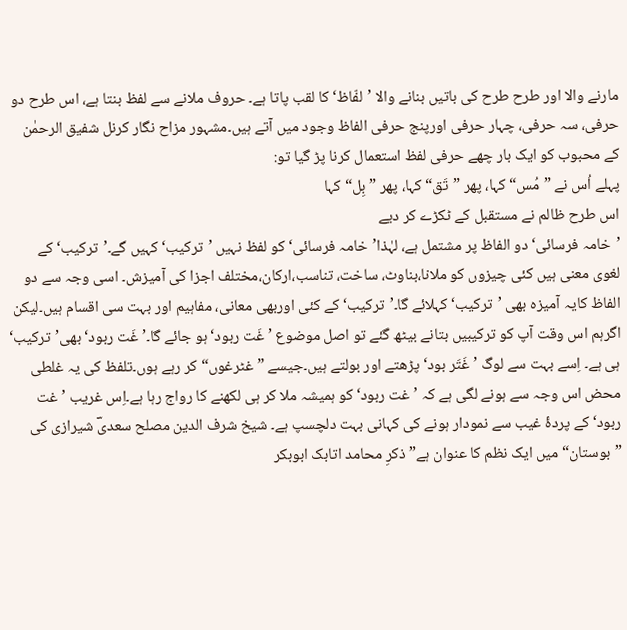مارنے والا اور طرح طرح کی باتیں بنانے والا ’لفّاظ‘ کا لقب پاتا ہے۔ حروف ملانے سے لفظ بنتا ہے، اس طرح دو حرفی، سہ حرفی، چہار حرفی اورپنج حرفی الفاظ وجود میں آتے ہیں۔مشہور مزاح نگار کرنل شفیق الرحمٰن کے محبوب کو ایک بار چھے حرفی لفظ استعمال کرنا پڑ گیا تو:
پہلے اُس نے ”مُس“ کہا، پھر ”تَق“ کہا، پھر ”بِل“ کہا
اس طرح ظالم نے مستقبل کے ٹکڑے کر دیے
’خامہ فرسائی‘ دو الفاظ پر مشتمل ہے، لہٰذا’خامہ فرسائی‘ کو لفظ نہیں ’ترکیب‘ کہیں گے۔’ترکیب‘ کے لغوی معنی ہیں کئی چیزوں کو ملانا،بناوٹ، ساخت، تناسب،ارکان،مختلف اجزا کی آمیزش۔ اسی وجہ سے دو الفاظ کایہ آمیزہ بھی ’ترکیب‘ کہلائے گا۔’ترکیب‘ کے کئی اوربھی معانی، مفاہیم اور بہت سی اقسام ہیں۔لیکن اگرہم اس وقت آپ کو ترکیبیں بتانے بیٹھ گئے تو اصل موضوع ’غَت ربود‘ ہو جائے گا۔’غَت ربود‘ بھی’ترکیب‘ ہی ہے۔ اِسے بہت سے لوگ ’غَتَر بود‘ پڑھتے اور بولتے ہیں۔جیسے ”غٹرغوں“ کر رہے ہوں۔تلفظ کی یہ غلطی محض اس وجہ سے ہونے لگی ہے کہ ’غت ربود‘ کو ہمیشہ ملا کر ہی لکھنے کا رواج رہا ہے۔اِس غریب ’غت ربود‘ کے پردۂ غیب سے نمودار ہونے کی کہانی بہت دلچسپ ہے۔ شیخ شرف الدین مصلح سعدیؔ شیرازی کی ”بوستان“ میں ایک نظم کا عنوان ہے”ذکرِ محامد اتابک ابوبکر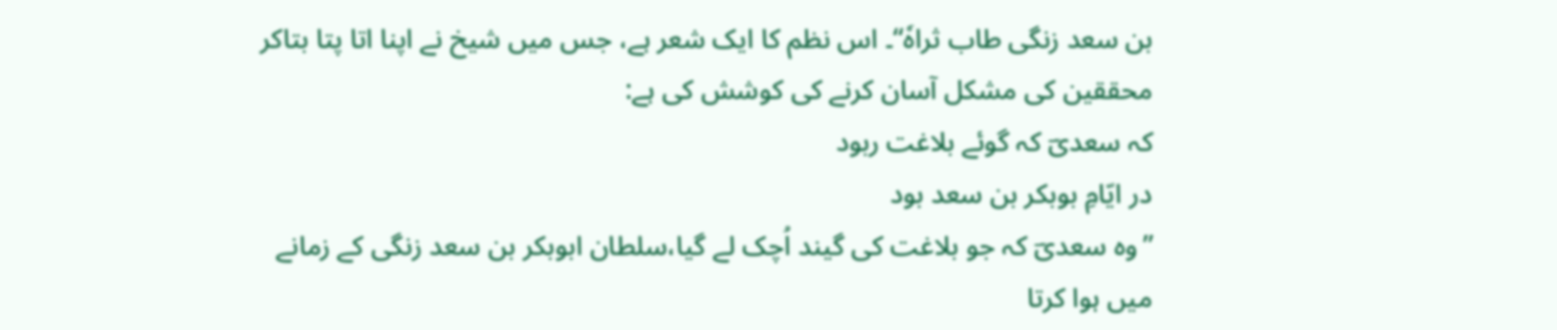بن سعد زنگی طاب ثراہٗ“۔ اس نظم کا ایک شعر ہے، جس میں شیخ نے اپنا اتا پتا بتاکر محققین کی مشکل آسان کرنے کی کوشش کی ہے:
کہ سعدیؔ کہ گوئے بلاغت ربود
در ایّامِ بوبکر بن سعد بود
”وہ سعدیؔ کہ جو بلاغت کی گیند اُچک لے گیا،سلطان ابوبکر بن سعد زنگی کے زمانے میں ہوا کرتا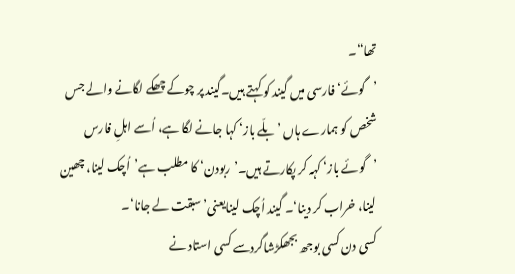تھا“۔
’گوئے‘ فارسی میں گیند کو کہتے ہیں۔گیند پر چوکے چھکے لگانے والے جس شخص کو ہمارے ہاں ’بلّے باز‘ کہا جانے لگا ہے، اُسے اہلِ فارس ’گوئے باز‘ کہہ کر پکارتے ہیں۔’ربودن‘ کا مطلب ہے’اُچک لینا، چھین لینا، خراب کر دینا‘۔ گیند اُچک لینایعنی’سبقت لے جانا‘۔
کسی دن کسی بوجھ بجھکڑشاگردسے کسی استاد نے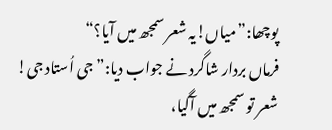پوچھا:”میاں!یہ شعر سمجھ میں آیا؟“
فرماں بردار شاگرد نے جواب دیا:”جی اُستاد جی! شعر تو سمجھ میں آگیا،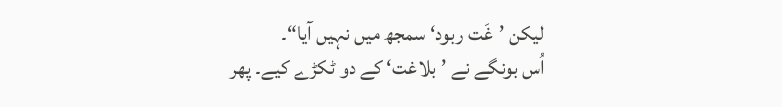لیکن ’غَت ربود‘ سمجھ میں نہیں آیا“۔
اُس بونگے نے ’بلاغت‘ کے دو ٹکڑے کیے۔ پھر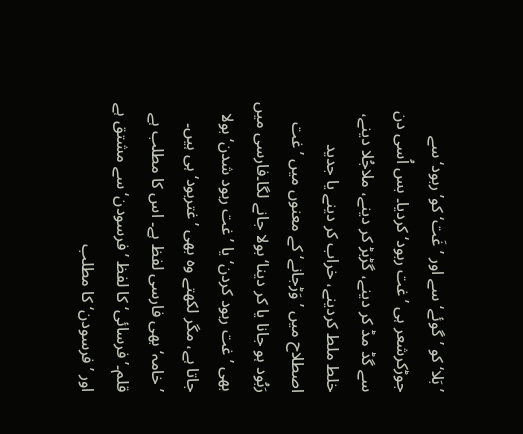’بَلا‘ کو ’گوئے‘ سے اور ’غَت‘کو’ربود‘سے جوڑکرشعر ہی ’غت ربود‘ کردیا۔ بس اُسی دن سے گڈ مڈ کر دینے، گڑبڑ کر دینے، ملاجُلا دینے، خلط ملط کردینے، خراب کر دینے یا جدید اصطلاح میں ’وَڑجانے‘ کے معنوں میں ’غت رَبُود ہو جانا یا کر دینا‘ بولا جانے لگا۔فارسی میں بھی ’غت ربود کردن‘ یا ’غت ربود شدن‘ بولا جاتا ہے، مگر لکھتے وہ بھی ’غتربود‘ ہی ہیں۔
’خامہ‘ بھی فارسی لفظ ہے۔ اس کا مطلب ہے قلم۔’فرسائی‘ کا لفظ ’فرسودن‘ سے مشتق ہے اور ’فرسودن‘ کا مطلب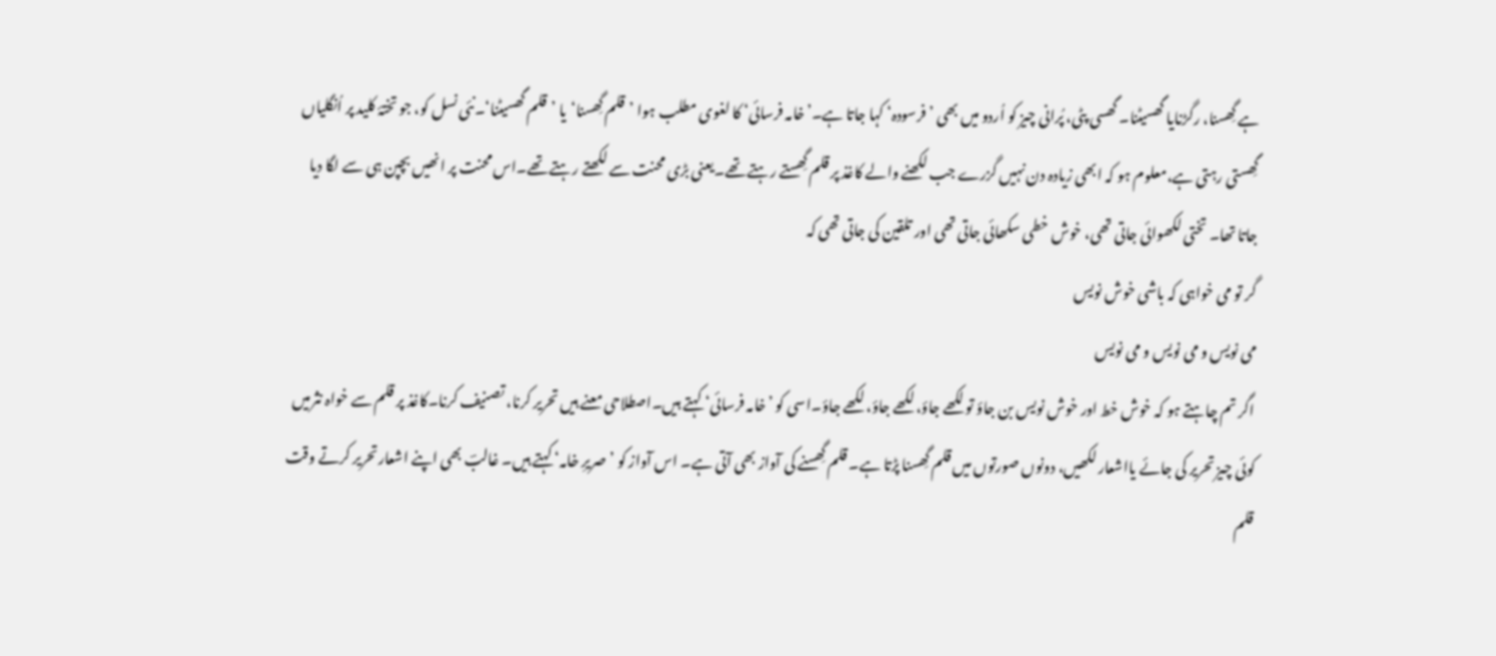ہے گِھسنا، رگڑنایا گھسیٹنا۔ گھسی پٹی، پُرانی چیز کو اُردو میں بھی ’فرسودہ‘ کہا جاتا ہے۔’خامہ فرسائی‘ کا لغوی مطلب ہوا ’قلم گِھسنا‘یا ’قلم گھسیٹنا‘۔نئی نسل کو، جو تختۂ کلید پر اُنگلیاں گِھستی رہتی ہے،معلوم ہو کہ ابھی زیادہ دن نہیں گزرے جب لکھنے والے کاغذ پر قلم گِھستے رہتے تھے۔یعنی بڑی محنت سے لکھتے رہتے تھے۔اس محنت پر انھیں بچپن ہی سے لگا دیا جاتا تھا۔ تختی لکھوائی جاتی تھی، خوش خطی سکھائی جاتی تھی اور تلقین کی جاتی تھی کہ
گر تو می خواہی کہ باشی خوش نویس
می نویس و می نویس و می نویس
اگر تم چاہتے ہو کہ خوش خط اور خوش نویس بن جاؤ تو لکھے جاؤ، لکھے جاؤ، لکھے جاؤ۔اسی کو ’خامہ فرسائی‘ کہتے ہیں۔اصطلاحی معنے ہیں تحریر کرنا، تصنیف کرنا۔کاغذ پر قلم سے خواہ نثرمیں کوئی چیز تحریر کی جائے یااشعار لکھیں، دونوں صورتوں میں قلم گِھسنا پڑتا ہے۔ قلم گِھسنے کی آواز بھی آتی ہے۔ اس آواز کو ’صریرِ خامہ‘ کہتے ہیں۔ غالبؔ بھی اپنے اشعارتحریر کرتے وقت قلم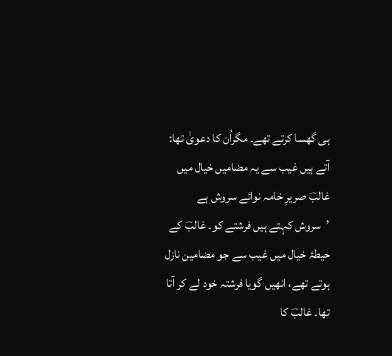ہی گھسا کرتے تھے۔ مگراُن کا دعویٰ تھا:
آتے ہیں غیب سے یہ مضامیں خیال میں
غالبؔ صریرِ خامہ نوائے سروش ہے
’سروش کہتے ہیں فرشتے کو۔ غالبؔ کے حیطۂ خیال میں غیب سے جو مضامین نازل ہوتے تھے، انھیں گویا فرشتہ خود لے کر آتا تھا۔ غالبؔ کا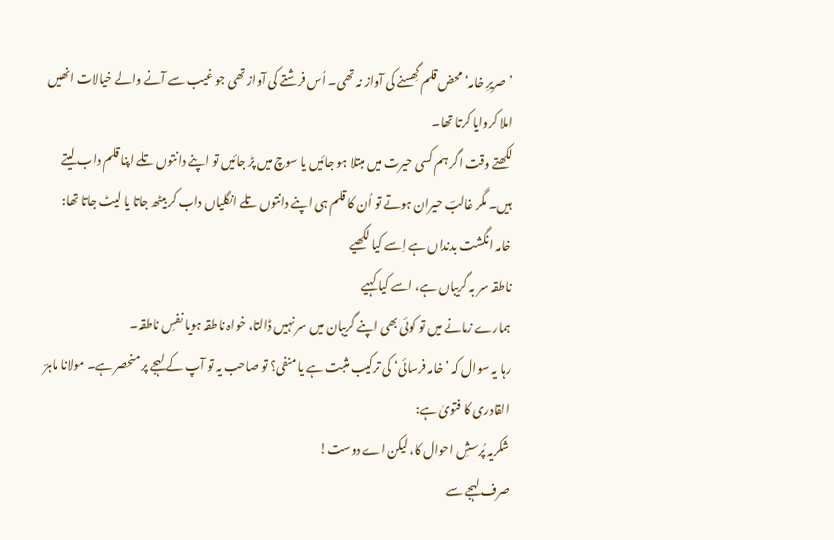’صریرِ خامہ‘ محض قلم گِھسنے کی آواز نہ تھی۔ اُس فرشتے کی آواز تھی جو غیب سے آنے والے خیالات انھیں املا کروایا کرتا تھا۔
لکھتے وقت اگر ہم کسی حیرت میں مبتلا ہو جائیں یا سوچ میں پڑ جائیں تو اپنے دانتوں تلے اپنا قلم داب لیتے ہیں۔ مگر غالبؔ حیران ہوتے تو اُن کا قلم ہی اپنے دانتوں تلے انگلیاں داب کر بیٹھ جاتا یا لیٹ جاتا تھا:
خامہ انگشت بدنداں ہے اِسے کیا لکھیے
ناطقہ سر بہ گریباں ہے، اسے کیا کہیے
ہمارے زمانے میں تو کوئی بھی اپنے گریبان میں سر نہیں ڈالتا، خواہ ناطقہ ہویا نفسِ ناطقہ۔
رہا یہ سوال کہ ’خامہ فرسائی‘ کی ترکیب مثبت ہے یا منفی؟ تو صاحب یہ تو آپ کے لہجے پر منحصر ہے۔ مولانا ماہرؔ القادری کا فتویٰ ہے:
شکریہ پُرسشِ احوال کا، لیکن اے دوست!
صرف لہجے سے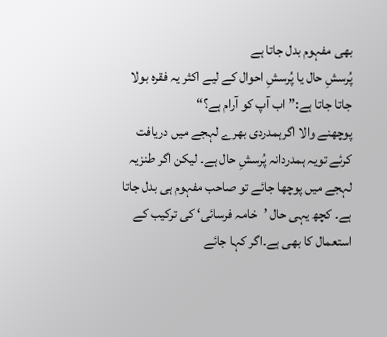بھی مفہوم بدل جاتا ہے
پُرسشِ حال یا پُرسشِ احوال کے لیے اکثر یہ فقرہ بولا جاتا جاتا ہے:”اب آپ کو آرام ہے؟“
پوچھنے والا اگرہمدردی بھرے لہجے میں دریافت کرئے تویہ ہمدردانہ پُرسشِ حال ہے۔ لیکن اگر طنزیہ لہجے میں پوچھا جائے تو صاحب مفہوم ہی بدل جاتا ہے۔ کچھ یہی حال ’خامہ فرسائی‘ کی ترکیب کے استعمال کا بھی ہے۔اگر کہا جائے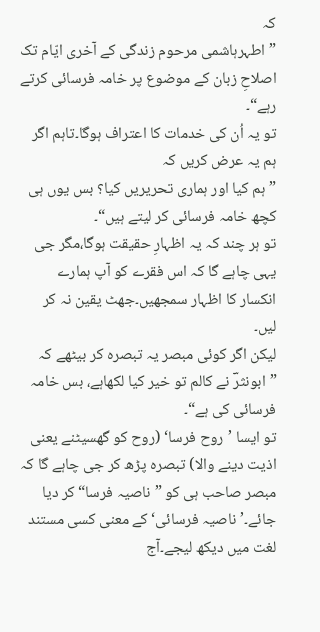کہ
”اطہرہاشمی مرحوم زندگی کے آخری ایّام تک اصلاحِ زبان کے موضوع پر خامہ فرسائی کرتے رہے“۔
تو یہ اُن کی خدمات کا اعتراف ہوگا۔تاہم اگر ہم یہ عرض کریں کہ
”ہم کیا اور ہماری تحریریں کیا؟ بس یوں ہی کچھ خامہ فرسائی کر لیتے ہیں“۔
تو ہر چند کہ یہ اظہارِ حقیقت ہوگا،مگر جی یہی چاہے گا کہ اس فقرے کو آپ ہمارے انکسار کا اظہار سمجھیں۔جھٹ یقین نہ کر لیں۔
لیکن اگر کوئی مبصر یہ تبصرہ کر بیٹھے کہ ”ابونثرؔ نے کالم تو خیر کیا لکھاہے، بس خامہ فرسائی کی ہے“۔
تو ایسا ’روح فرسا‘ (روح کو گھسیٹنے یعنی اذیت دینے والا) تبصرہ پڑھ کر جی چاہے گا کہ مبصر صاحب ہی کو ”ناصیہ فرسا“ کر دیا جائے۔’ناصیہ فرسائی‘ کے معنی کسی مستند لغت میں دیکھ لیجے۔آج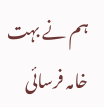ہم نے بہت خامہ فرسائی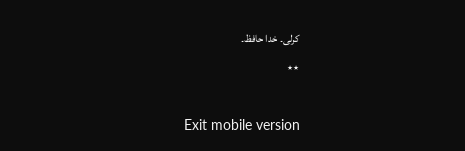کرلی۔ خدا حافظ۔
٭٭

Exit mobile version